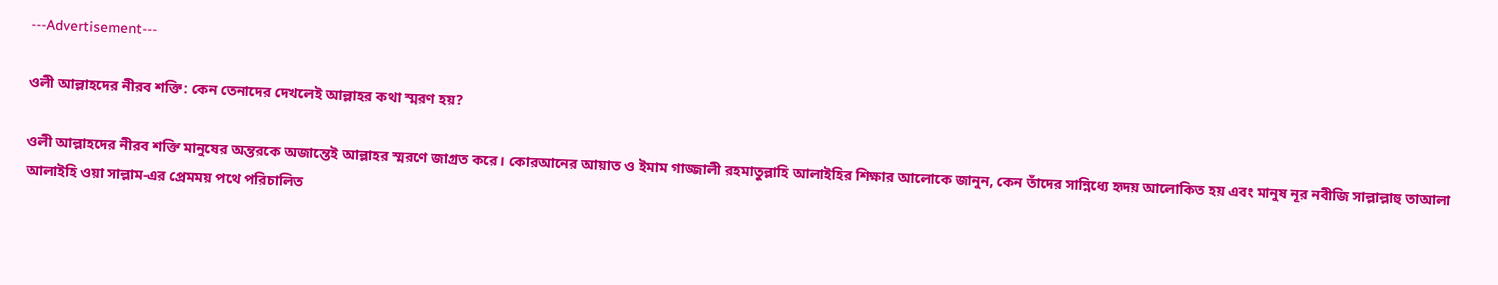---Advertisement---

ওলী আল্লাহদের নীরব শক্তি: কেন তেনাদের দেখলেই আল্লাহর কথা স্মরণ হয়?

ওলী আল্লাহদের নীরব শক্তি মানুষের অন্তরকে অজান্তেই আল্লাহর স্মরণে জাগ্রত করে। কোরআনের আয়াত ও ইমাম গাজ্জালী রহমাতুল্লাহি আলাইহির শিক্ষার আলোকে জানুন, কেন তাঁদের সান্নিধ্যে হৃদয় আলোকিত হয় এবং মানুষ নূর নবীজি সাল্লাল্লাহু তাআলা আলাইহি ওয়া সাল্লাম-এর প্রেমময় পথে পরিচালিত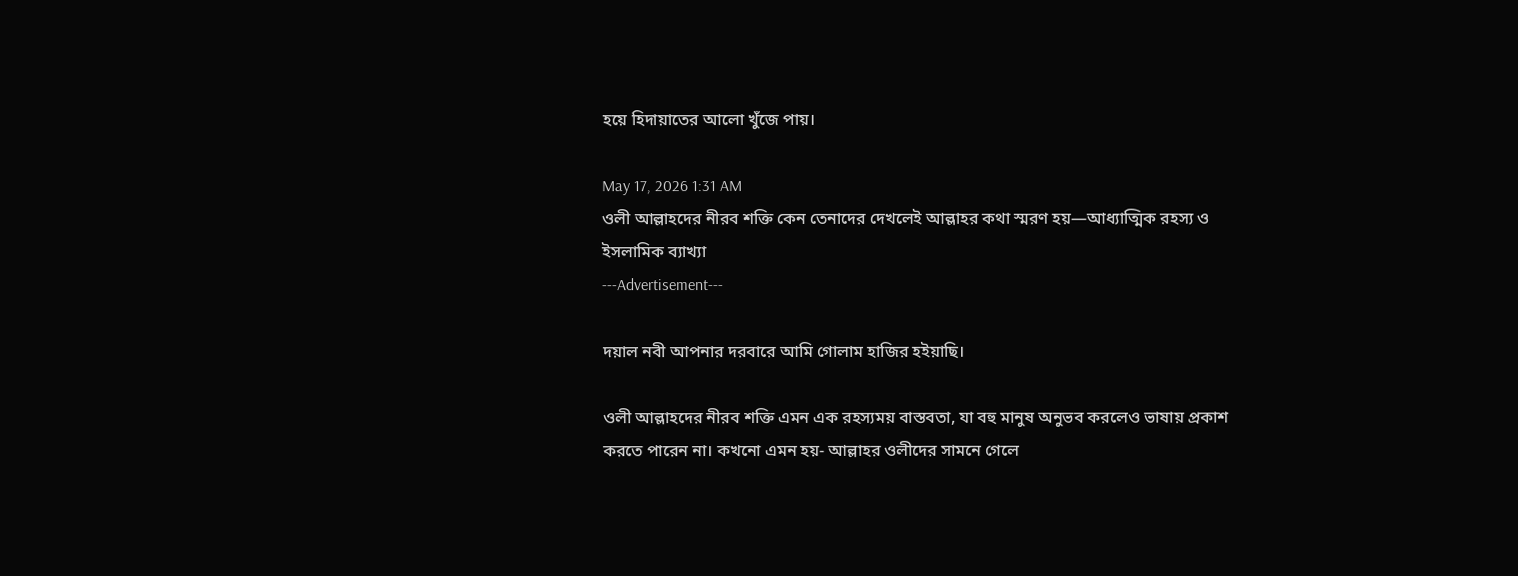হয়ে হিদায়াতের আলো খুঁজে পায়।

May 17, 2026 1:31 AM
ওলী আল্লাহদের নীরব শক্তি কেন তেনাদের দেখলেই আল্লাহর কথা স্মরণ হয়—আধ্যাত্মিক রহস্য ও ইসলামিক ব্যাখ্যা
---Advertisement---

দয়াল নবী আপনার দরবারে আমি গোলাম হাজির হইয়াছি।

ওলী আল্লাহদের নীরব শক্তি এমন এক রহস্যময় বাস্তবতা, যা বহু মানুষ অনুভব করলেও ভাষায় প্রকাশ করতে পারেন না। কখনো এমন হয়- আল্লাহর ওলীদের সামনে গেলে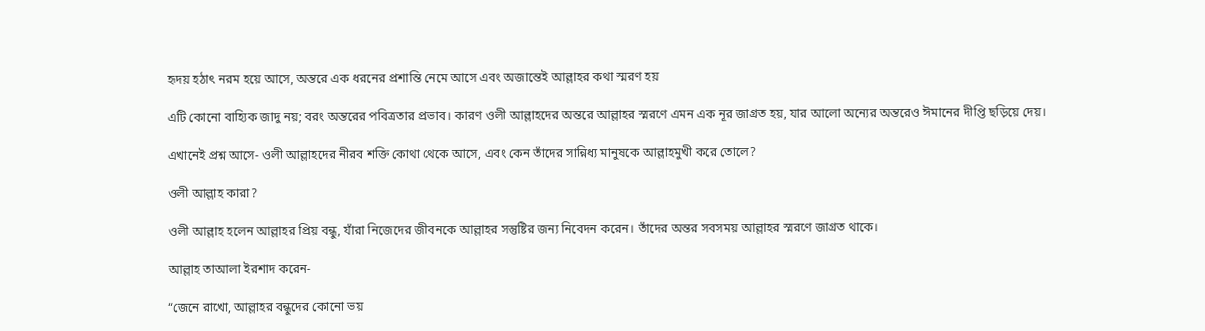হৃদয় হঠাৎ নরম হয়ে আসে, অন্তরে এক ধরনের প্রশান্তি নেমে আসে এবং অজান্তেই আল্লাহর কথা স্মরণ হয়

এটি কোনো বাহ্যিক জাদু নয়; বরং অন্তরের পবিত্রতার প্রভাব। কারণ ওলী আল্লাহদের অন্তরে আল্লাহর স্মরণে এমন এক নূর জাগ্রত হয়, যার আলো অন্যের অন্তরেও ঈমানের দীপ্তি ছড়িয়ে দেয়।

এখানেই প্রশ্ন আসে- ওলী আল্লাহদের নীরব শক্তি কোথা থেকে আসে, এবং কেন তাঁদের সান্নিধ্য মানুষকে আল্লাহমুখী করে তোলে?

ওলী আল্লাহ কারা?

ওলী আল্লাহ হলেন আল্লাহর প্রিয় বন্ধু, যাঁরা নিজেদের জীবনকে আল্লাহর সন্তুষ্টির জন্য নিবেদন করেন। তাঁদের অন্তর সবসময় আল্লাহর স্মরণে জাগ্রত থাকে।

আল্লাহ তাআলা ইরশাদ করেন-

“জেনে রাখো, আল্লাহর বন্ধুদের কোনো ভয়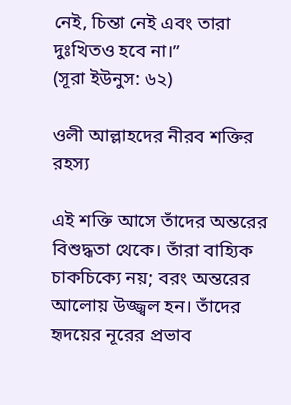নেই, চিন্তা নেই এবং তারা দুঃখিতও হবে না।”
(সূরা ইউনুস: ৬২)

ওলী আল্লাহদের নীরব শক্তির রহস্য

এই শক্তি আসে তাঁদের অন্তরের বিশুদ্ধতা থেকে। তাঁরা বাহ্যিক চাকচিক্যে নয়; বরং অন্তরের আলোয় উজ্জ্বল হন। তাঁদের হৃদয়ের নূরের প্রভাব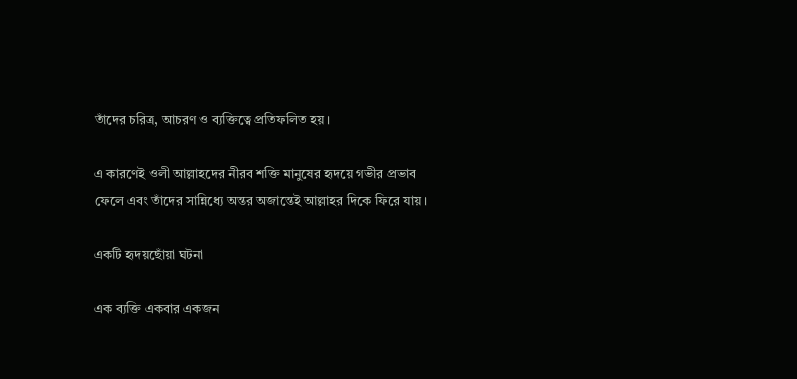তাঁদের চরিত্র, আচরণ ও ব্যক্তিত্বে প্রতিফলিত হয়।

এ কারণেই ওলী আল্লাহদের নীরব শক্তি মানুষের হৃদয়ে গভীর প্রভাব ফেলে এবং তাঁদের সান্নিধ্যে অন্তর অজান্তেই আল্লাহর দিকে ফিরে যায়।

একটি হৃদয়ছোঁয়া ঘটনা

এক ব্যক্তি একবার একজন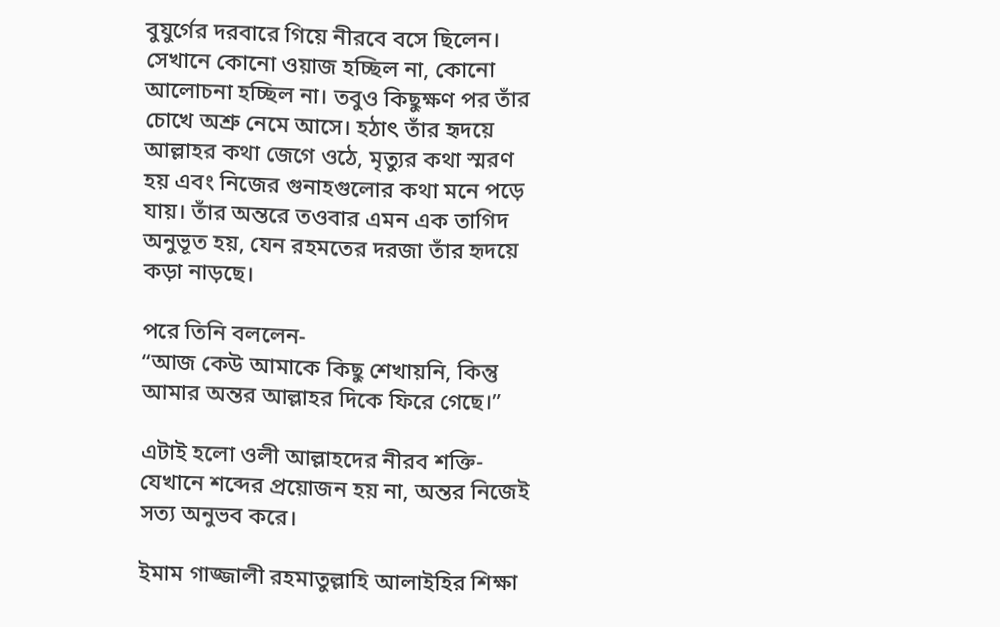বুযুর্গের দরবারে গিয়ে নীরবে বসে ছিলেন। সেখানে কোনো ওয়াজ হচ্ছিল না, কোনো আলোচনা হচ্ছিল না। তবুও কিছুক্ষণ পর তাঁর চোখে অশ্রু নেমে আসে। হঠাৎ তাঁর হৃদয়ে আল্লাহর কথা জেগে ওঠে, মৃত্যুর কথা স্মরণ হয় এবং নিজের গুনাহগুলোর কথা মনে পড়ে যায়। তাঁর অন্তরে তওবার এমন এক তাগিদ অনুভূত হয়, যেন রহমতের দরজা তাঁর হৃদয়ে কড়া নাড়ছে।

পরে তিনি বললেন-
“আজ কেউ আমাকে কিছু শেখায়নি, কিন্তু আমার অন্তর আল্লাহর দিকে ফিরে গেছে।”

এটাই হলো ওলী আল্লাহদের নীরব শক্তি- যেখানে শব্দের প্রয়োজন হয় না, অন্তর নিজেই সত্য অনুভব করে।

ইমাম গাজ্জালী রহমাতুল্লাহি আলাইহির শিক্ষা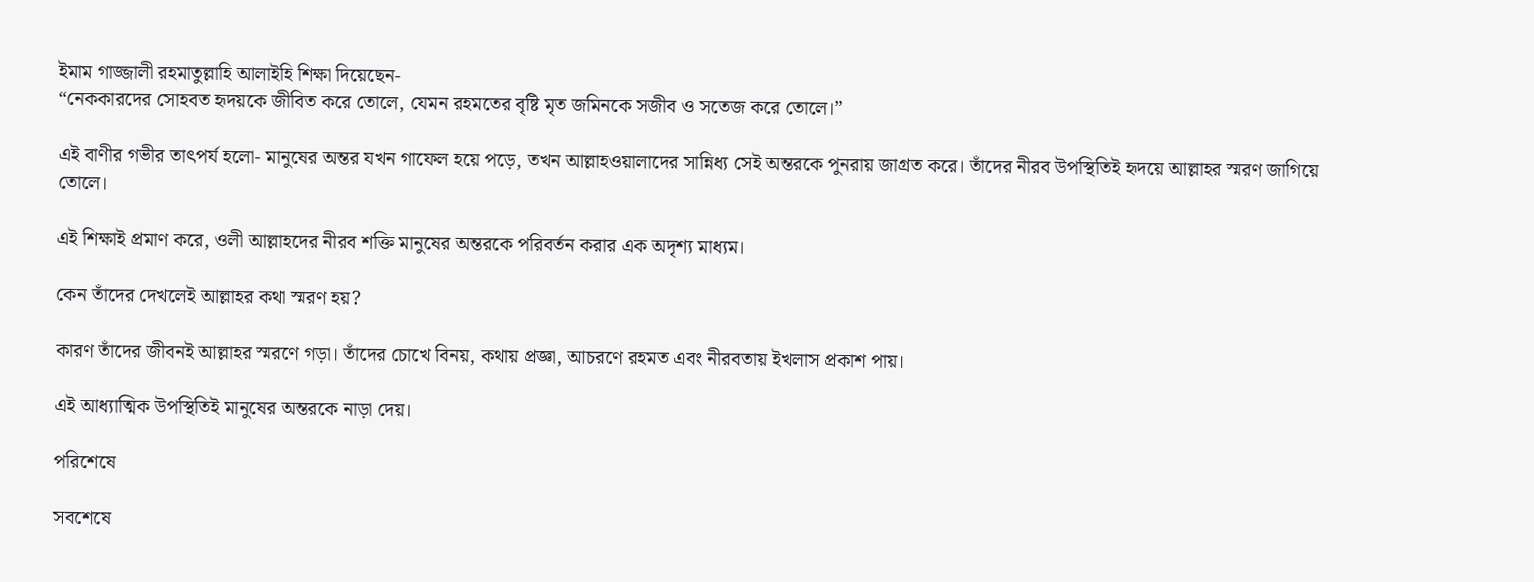ইমাম গাজ্জালী রহমাতুল্লাহি আলাইহি শিক্ষা দিয়েছেন-
“নেককারদের সোহবত হৃদয়কে জীবিত করে তোলে, যেমন রহমতের বৃষ্টি মৃত জমিনকে সজীব ও সতেজ করে তোলে।”

এই বাণীর গভীর তাৎপর্য হলো- মানুষের অন্তর যখন গাফেল হয়ে পড়ে, তখন আল্লাহওয়ালাদের সান্নিধ্য সেই অন্তরকে পুনরায় জাগ্রত করে। তাঁদের নীরব উপস্থিতিই হৃদয়ে আল্লাহর স্মরণ জাগিয়ে তোলে।

এই শিক্ষাই প্রমাণ করে, ওলী আল্লাহদের নীরব শক্তি মানুষের অন্তরকে পরিবর্তন করার এক অদৃশ্য মাধ্যম।

কেন তাঁদের দেখলেই আল্লাহর কথা স্মরণ হয়?

কারণ তাঁদের জীবনই আল্লাহর স্মরণে গড়া। তাঁদের চোখে বিনয়, কথায় প্রজ্ঞা, আচরণে রহমত এবং নীরবতায় ইখলাস প্রকাশ পায়।

এই আধ্যাত্মিক উপস্থিতিই মানুষের অন্তরকে নাড়া দেয়।

পরিশেষে

সবশেষে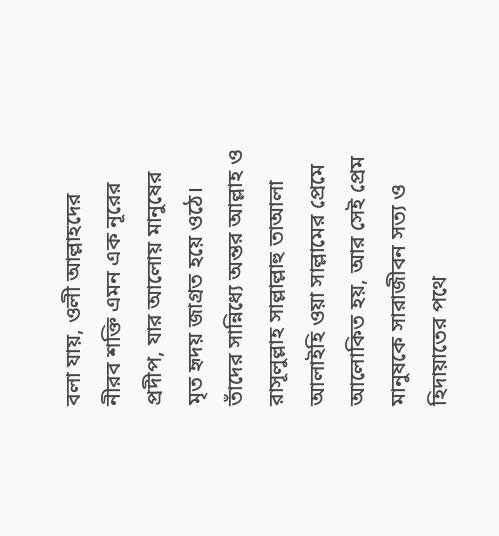বলা যায়, ওলী আল্লাহদের নীরব শক্তি এমন এক নূরের প্রদীপ, যার আলোয় মানুষের মৃত হৃদয় জাগ্রত হয়ে ওঠে। তাঁদের সান্নিধ্যে অন্তর আল্লাহ ও রাসূলুল্লাহ সাল্লাল্লাহু তাআলা আলাইহি ওয়া সাল্লামের প্রেমে আলোকিত হয়, আর সেই প্রেম মানুষকে সারাজীবন সত্য ও হিদায়াতের পথে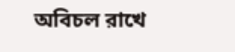অবিচল রাখে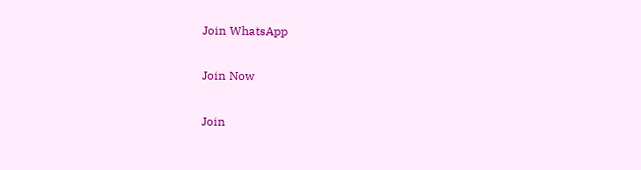Join WhatsApp

Join Now

Join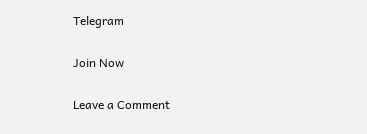Telegram

Join Now

Leave a Comment